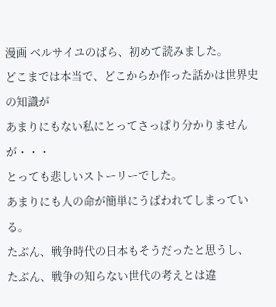漫画 ベルサイユのばら、初めて読みました。
どこまでは本当で、どこからか作った話かは世界史の知識が
あまりにもない私にとってさっぱり分かりませんが・・・
とっても悲しいストーリーでした。
あまりにも人の命が簡単にうばわれてしまっている。
たぶん、戦争時代の日本もそうだったと思うし、
たぶん、戦争の知らない世代の考えとは違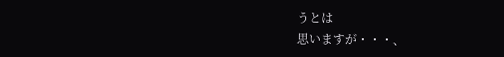うとは
思いますが・・・、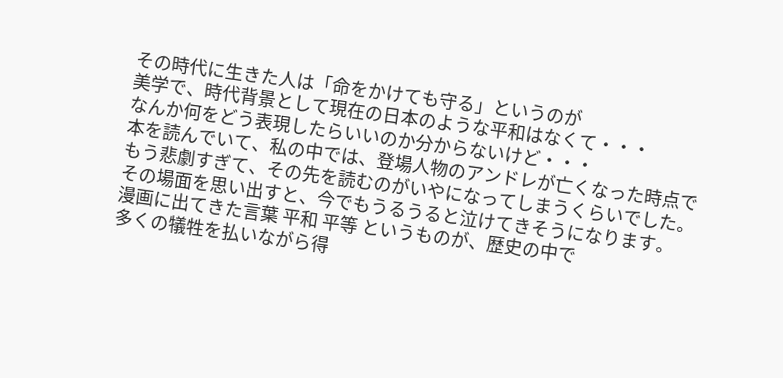その時代に生きた人は「命をかけても守る」というのが
美学で、時代背景として現在の日本のような平和はなくて・・・
なんか何をどう表現したらいいのか分からないけど・・・
本を読んでいて、私の中では、登場人物のアンドレが亡くなった時点で
もう悲劇すぎて、その先を読むのがいやになってしまうくらいでした。
その場面を思い出すと、今でもうるうると泣けてきそうになります。
漫画に出てきた言葉 平和 平等 というものが、歴史の中で
多くの犠牲を払いながら得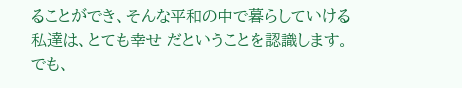ることができ、そんな平和の中で暮らしていける
私達は、とても幸せ だということを認識します。
でも、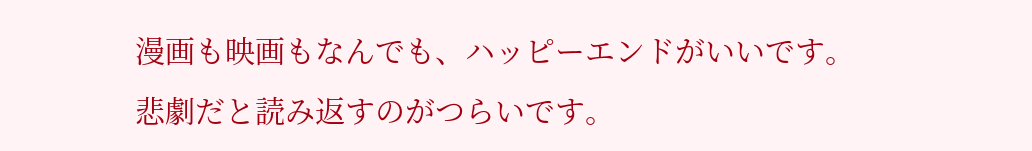漫画も映画もなんでも、ハッピーエンドがいいです。
悲劇だと読み返すのがつらいです。